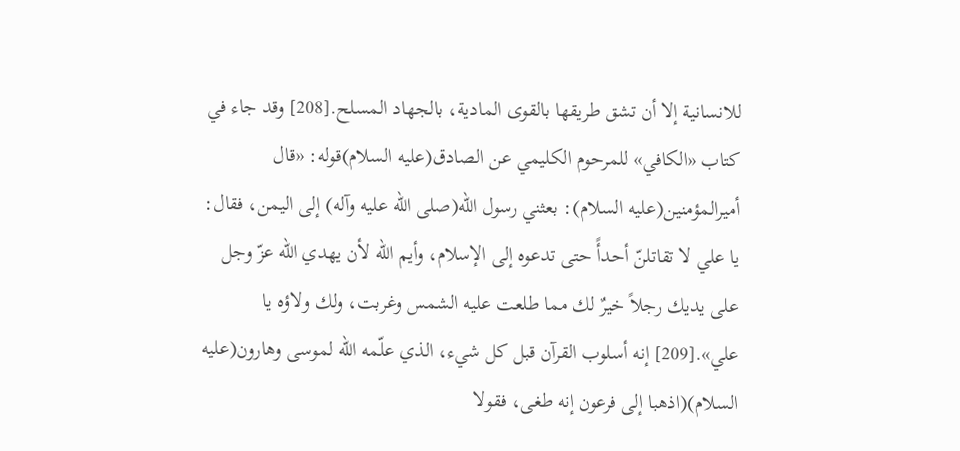للانسانية إلا أن تشق طريقها بالقوى المادية، بالجهاد المسلح.[208] وقد جاء في كتاب «الكافي» للمرحوم الكليمي عن الصادق(عليه السلام)قوله: «قال أميرالمؤمنين(عليه السلام): بعثني رسول الله(صلى الله عليه وآله) إلى اليمن، فقال: يا علي لا تقاتلنّ أحدأً حتى تدعوه إلى الإسلام، وأيم الله لأن يهدي الله عزّ وجل على يديك رجلاً خيرٌ لك مما طلعت عليه الشمس وغربت، ولك ولاؤه يا علي».[209] إنه أسلوب القرآن قبل كل شيء، الذي علّمه الله لموسى وهارون(عليه السلام)(اذهبا إلى فرعون إنه طغى، فقولا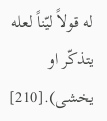له قولاً ليّناً لعله يتذكّر او يخشى).[210]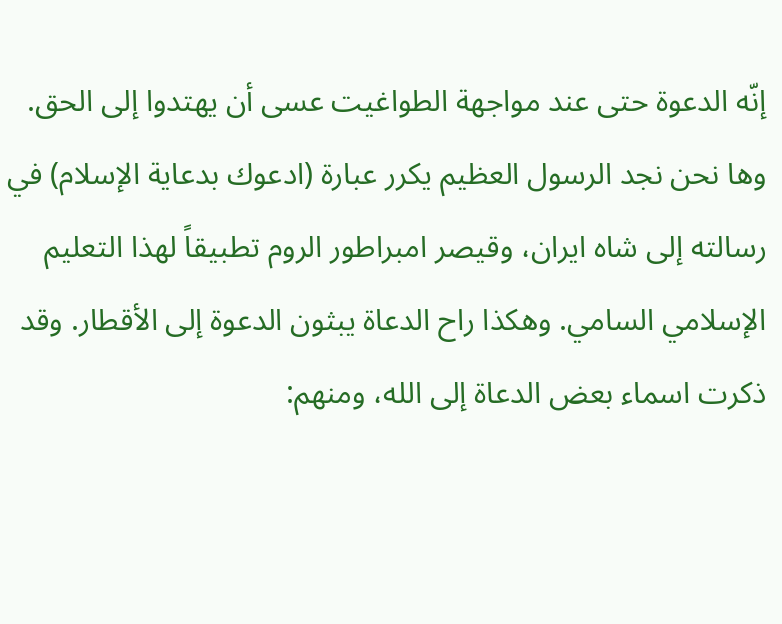إنّه الدعوة حتى عند مواجهة الطواغيت عسى أن يهتدوا إلى الحق. وها نحن نجد الرسول العظيم يكرر عبارة (ادعوك بدعاية الإسلام) في رسالته إلى شاه ايران، وقيصر امبراطور الروم تطبيقاً لهذا التعليم الإسلامي السامي. وهكذا راح الدعاة يبثون الدعوة إلى الأقطار. وقد ذكرت اسماء بعض الدعاة إلى الله، ومنهم: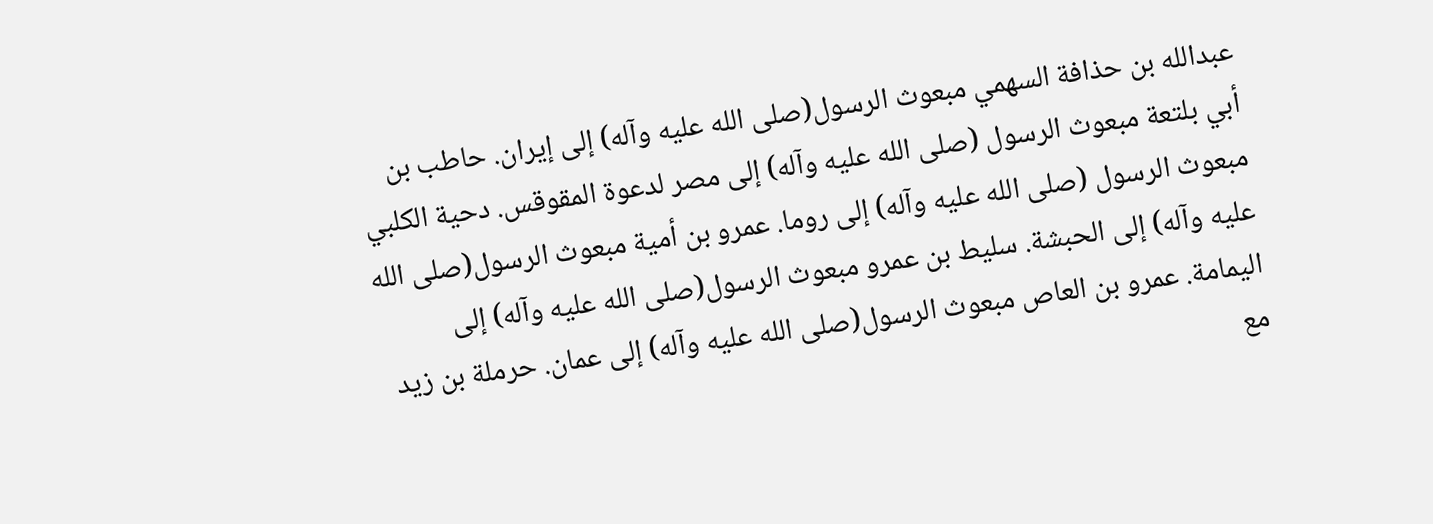عبدالله بن حذافة السهمي مبعوث الرسول(صلى الله عليه وآله) إلى إيران. حاطب بن أبي بلتعة مبعوث الرسول (صلى الله عليه وآله) إلى مصر لدعوة المقوقس. دحية الكلبي مبعوث الرسول (صلى الله عليه وآله) إلى روما. عمرو بن أمية مبعوث الرسول(صلى الله عليه وآله) إلى الحبشة. سليط بن عمرو مبعوث الرسول(صلى الله عليه وآله) إلى اليمامة. عمرو بن العاص مبعوث الرسول(صلى الله عليه وآله) إلى عمان. حرملة بن زيد مع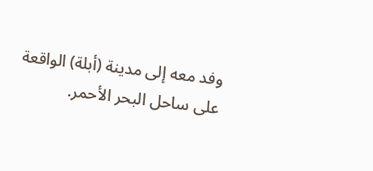وفد معه إلى مدينة (أبلة) الواقعة على ساحل البحر الأحمر.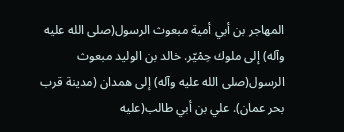المهاجر بن أبي أمية مبعوث الرسول(صلى الله عليه وآله) إلى ملوك حِمْيّر. خالد بن الوليد مبعوث الرسول(صلى الله عليه وآله) إلى همدان (مدينة قرب بحر عمان). علي بن أبي طالب(عليه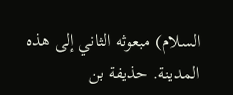السلام) مبعوثه الثاني إلى هذه المدينة. حذيفة بن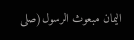اليمان مبعوث الرسول(صلى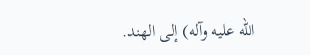الله عليه وآله) إلى الهند.